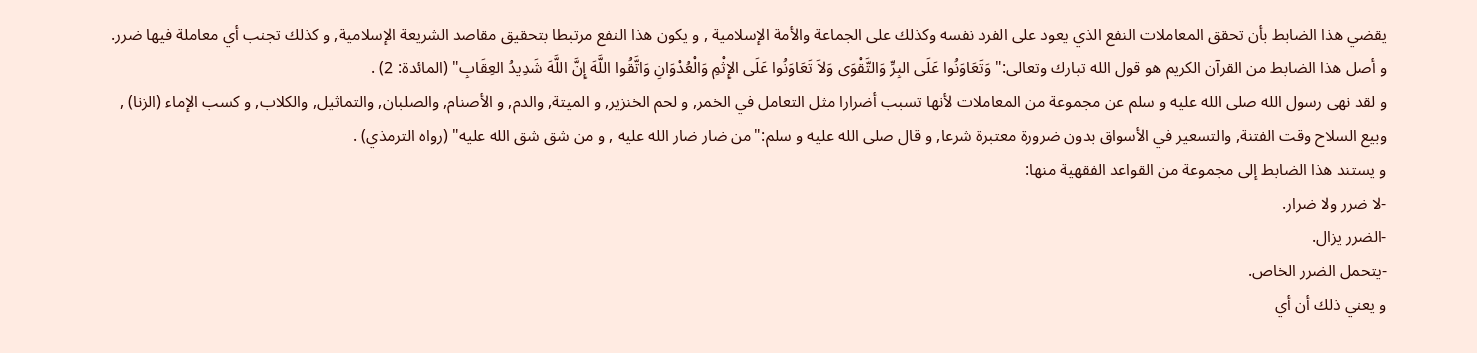يقضي هذا الضابط بأن تحقق المعاملات النفع الذي يعود على الفرد نفسه وكذلك على الجماعة والأمة الإسلامية , و يكون هذا النفع مرتبطا بتحقيق مقاصد الشريعة الإسلامية, و كذلك تجنب أي معاملة فيها ضرر.
و أصل هذا الضابط من القرآن الكريم هو قول الله تبارك وتعالى:"وَتَعَاوَنُوا عَلَى البِرِّ وَالتَّقْوَى وَلاَ تَعَاوَنُوا عَلَى الإِثْمِ وَالْعُدْوَانِ وَاتَّقُوا اللَّهَ إِنَّ اللَّهَ شَدِيدُ العِقَابِ" (المائدة: 2) .
و لقد نهى رسول الله صلى الله عليه و سلم عن مجموعة من المعاملات لأنها تسبب أضرارا مثل التعامل في الخمر, و لحم الخنزير, و الميتة, والدم, و الأصنام, والصلبان, والتماثيل, والكلاب, و كسب الإماء (الزنا) , وبيع السلاح وقت الفتنة, والتسعير في الأسواق بدون ضرورة معتبرة شرعا, و قال صلى الله عليه و سلم:"من ضار ضار الله عليه , و من شق شق الله عليه" (رواه الترمذي) .
و يستند هذا الضابط إلى مجموعة من القواعد الفقهية منها:
-لا ضرر ولا ضرار.
-الضرر يزال.
-يتحمل الضرر الخاص.
و يعني ذلك أن أي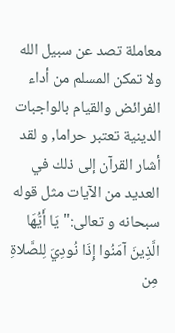معاملة تصد عن سبيل الله ولا تمكن المسلم من أداء الفرائض والقيام بالواجبات الدينية تعتبر حراما, و لقد أشار القرآن إلى ذلك في العديد من الآيات مثل قوله سبحانه و تعالى:"يَا أَيُّهَا الَّذِينَ آمَنُوا إِذَا نُودِيَ لِلصَّلاةِ مِن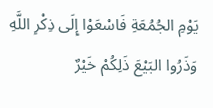يَوْمِ الجُمُعَةِ فَاسْعَوْا إِلَى ذِكْرِ اللَّهِ وَذَرُوا البَيْعَ ذَلِكُمْ خَيْرٌ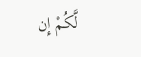لَّكُمْ إِن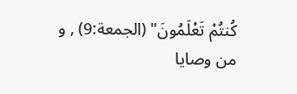كُنتُمْ تَعْلَمُونَ" (الجمعة:9) , و من وصايا